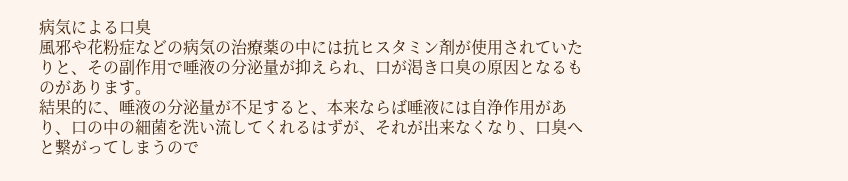病気による口臭
風邪や花粉症などの病気の治療薬の中には抗ヒスタミン剤が使用されていたりと、その副作用で唾液の分泌量が抑えられ、口が渇き口臭の原因となるものがあります。
結果的に、唾液の分泌量が不足すると、本来ならば唾液には自浄作用があり、口の中の細菌を洗い流してくれるはずが、それが出来なくなり、口臭へと繋がってしまうので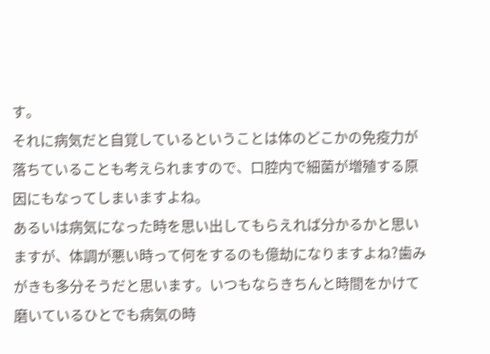す。
それに病気だと自覚しているということは体のどこかの免疫力が落ちていることも考えられますので、口腔内で細菌が増殖する原因にもなってしまいますよね。
あるいは病気になった時を思い出してもらえれば分かるかと思いますが、体調が悪い時って何をするのも億劫になりますよね?歯みがきも多分そうだと思います。いつもならきちんと時間をかけて磨いているひとでも病気の時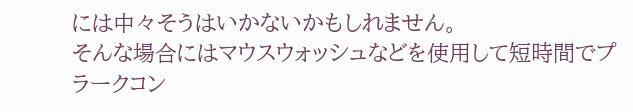には中々そうはいかないかもしれません。
そんな場合にはマウスウォッシュなどを使用して短時間でプラークコン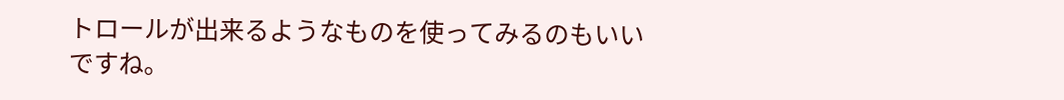トロールが出来るようなものを使ってみるのもいいですね。